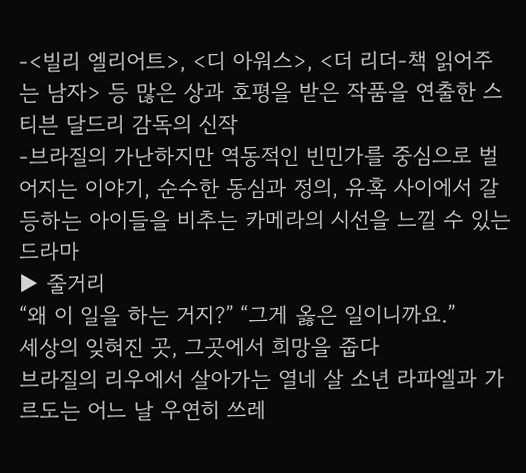-<빌리 엘리어트>, <디 아워스>, <더 리더-책 읽어주는 남자> 등 많은 상과 호평을 받은 작품을 연출한 스티븐 달드리 감독의 신작
-브라질의 가난하지만 역동적인 빈민가를 중심으로 벌어지는 이야기, 순수한 동심과 정의, 유혹 사이에서 갈등하는 아이들을 비추는 카메라의 시선을 느낄 수 있는 드라마
▶ 줄거리
“왜 이 일을 하는 거지?” “그게 옳은 일이니까요.”
세상의 잊혀진 곳, 그곳에서 희망을 줍다
브라질의 리우에서 살아가는 열네 살 소년 라파엘과 가르도는 어느 날 우연히 쓰레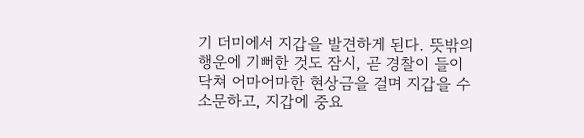기 더미에서 지갑을 발견하게 된다. 뜻밖의 행운에 기뻐한 것도 잠시, 곧 경찰이 들이닥쳐 어마어마한 현상금을 걸며 지갑을 수소문하고, 지갑에 중요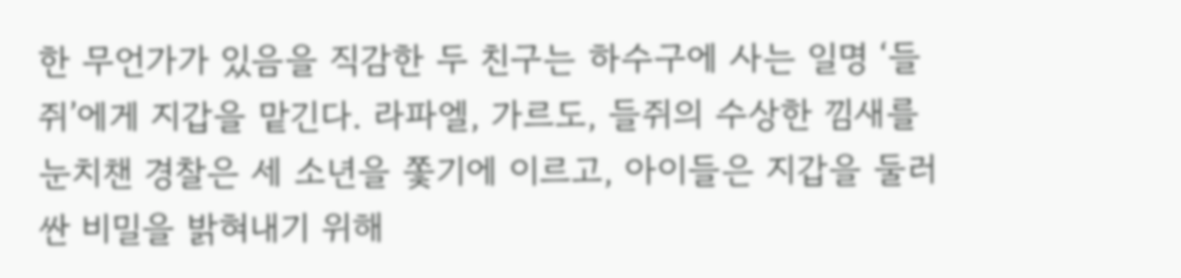한 무언가가 있음을 직감한 두 친구는 하수구에 사는 일명 ‘들쥐’에게 지갑을 맡긴다. 라파엘, 가르도, 들쥐의 수상한 낌새를 눈치챈 경찰은 세 소년을 쫓기에 이르고, 아이들은 지갑을 둘러싼 비밀을 밝혀내기 위해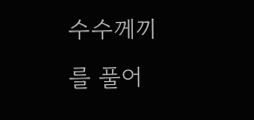수수께끼를 풀어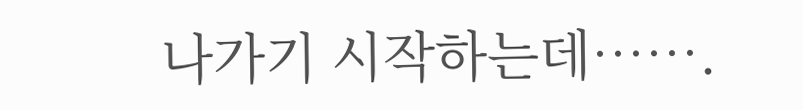나가기 시작하는데…….